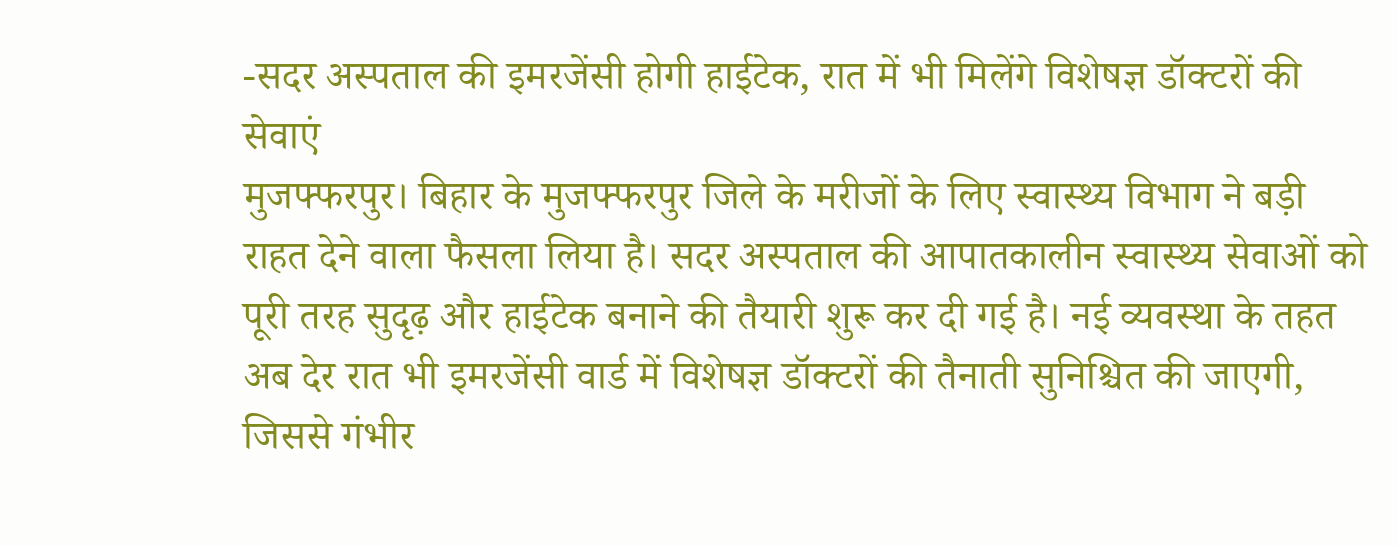-सदर अस्पताल की इमरजेंसी होगी हाईटेक, रात में भी मिलेंगे विशेषज्ञ डॉक्टरों की सेवाएं
मुजफ्फरपुर। बिहार के मुजफ्फरपुर जिले के मरीजों के लिए स्वास्थ्य विभाग ने बड़ी राहत देने वाला फैसला लिया है। सदर अस्पताल की आपातकालीन स्वास्थ्य सेवाओं को पूरी तरह सुदृढ़ और हाईटेक बनाने की तैयारी शुरू कर दी गई है। नई व्यवस्था के तहत अब देर रात भी इमरजेंसी वार्ड में विशेषज्ञ डॉक्टरों की तैनाती सुनिश्चित की जाएगी, जिससे गंभीर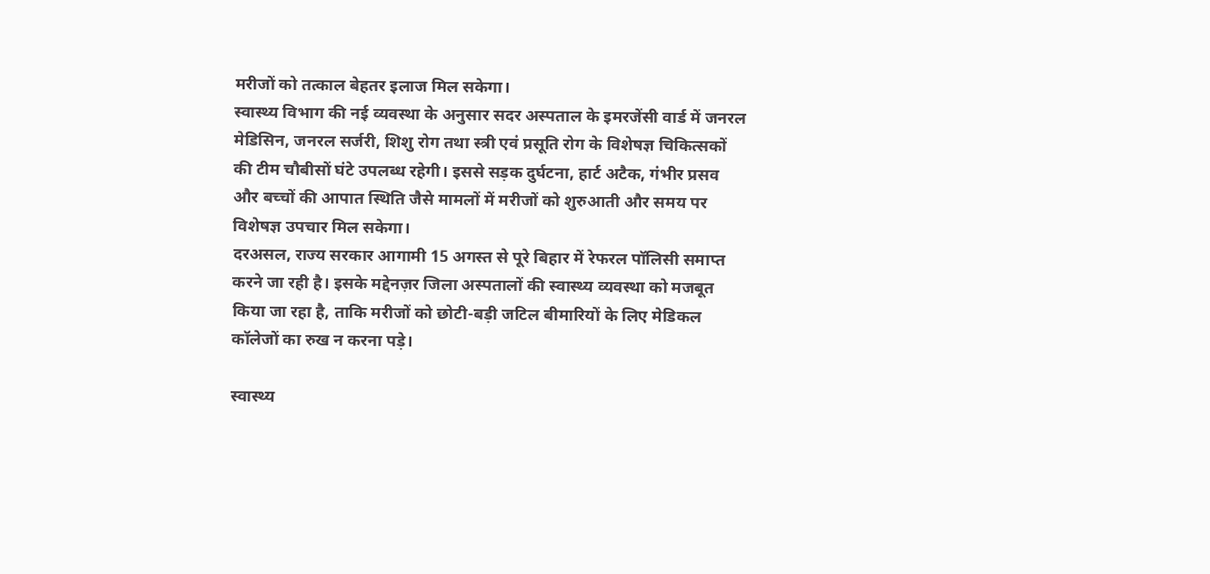मरीजों को तत्काल बेहतर इलाज मिल सकेगा।
स्वास्थ्य विभाग की नई व्यवस्था के अनुसार सदर अस्पताल के इमरजेंसी वार्ड में जनरल मेडिसिन, जनरल सर्जरी, शिशु रोग तथा स्त्री एवं प्रसूति रोग के विशेषज्ञ चिकित्सकों की टीम चौबीसों घंटे उपलब्ध रहेगी। इससे सड़क दुर्घटना, हार्ट अटैक, गंभीर प्रसव और बच्चों की आपात स्थिति जैसे मामलों में मरीजों को शुरुआती और समय पर विशेषज्ञ उपचार मिल सकेगा।
दरअसल, राज्य सरकार आगामी 15 अगस्त से पूरे बिहार में रेफरल पॉलिसी समाप्त करने जा रही है। इसके मद्देनज़र जिला अस्पतालों की स्वास्थ्य व्यवस्था को मजबूत किया जा रहा है, ताकि मरीजों को छोटी-बड़ी जटिल बीमारियों के लिए मेडिकल कॉलेजों का रुख न करना पड़े।

स्वास्थ्य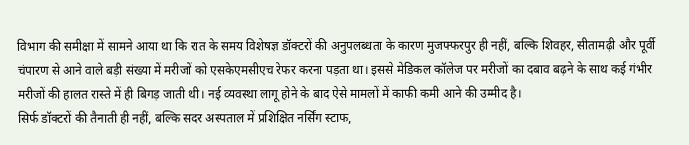विभाग की समीक्षा में सामने आया था कि रात के समय विशेषज्ञ डॉक्टरों की अनुपलब्धता के कारण मुजफ्फरपुर ही नहीं, बल्कि शिवहर, सीतामढ़ी और पूर्वी चंपारण से आने वाले बड़ी संख्या में मरीजों को एसकेएमसीएच रेफर करना पड़ता था। इससे मेडिकल कॉलेज पर मरीजों का दबाव बढ़ने के साथ कई गंभीर मरीजों की हालत रास्ते में ही बिगड़ जाती थी। नई व्यवस्था लागू होने के बाद ऐसे मामलों में काफी कमी आने की उम्मीद है।
सिर्फ डॉक्टरों की तैनाती ही नहीं, बल्कि सदर अस्पताल में प्रशिक्षित नर्सिंग स्टाफ,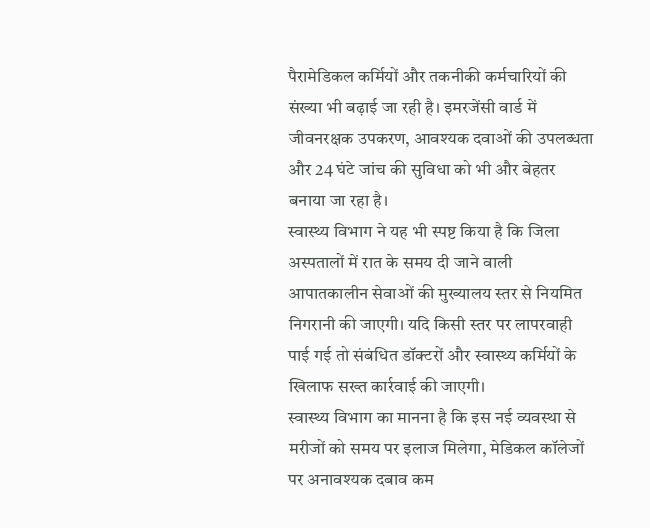पैरामेडिकल कर्मियों और तकनीकी कर्मचारियों की संख्या भी बढ़ाई जा रही है। इमरजेंसी वार्ड में जीवनरक्षक उपकरण, आवश्यक दवाओं की उपलब्धता और 24 घंटे जांच की सुविधा को भी और बेहतर बनाया जा रहा है।
स्वास्थ्य विभाग ने यह भी स्पष्ट किया है कि जिला अस्पतालों में रात के समय दी जाने वाली आपातकालीन सेवाओं की मुख्यालय स्तर से नियमित निगरानी की जाएगी। यदि किसी स्तर पर लापरवाही पाई गई तो संबंधित डॉक्टरों और स्वास्थ्य कर्मियों के खिलाफ सख्त कार्रवाई की जाएगी।
स्वास्थ्य विभाग का मानना है कि इस नई व्यवस्था से मरीजों को समय पर इलाज मिलेगा, मेडिकल कॉलेजों पर अनावश्यक दबाव कम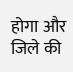होगा और जिले की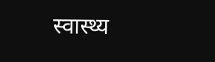स्वास्थ्य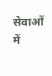सेवाओं में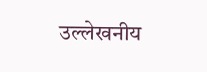उल्लेखनीय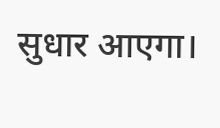सुधार आएगा।